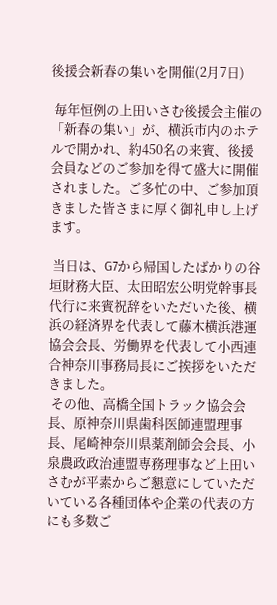後援会新春の集いを開催(2月7日)

 毎年恒例の上田いさむ後援会主催の「新春の集い」が、横浜市内のホテルで開かれ、約450名の来賓、後援会員などのご参加を得て盛大に開催されました。ご多忙の中、ご参加頂きました皆さまに厚く御礼申し上げます。

 当日は、G7から帰国したばかりの谷垣財務大臣、太田昭宏公明党幹事長代行に来賓祝辞をいただいた後、横浜の経済界を代表して藤木横浜港運協会会長、労働界を代表して小西連合神奈川事務局長にご挨拶をいただきました。
 その他、高橋全国トラック協会会長、原神奈川県歯科医師連盟理事長、尾崎神奈川県薬剤師会会長、小泉農政政治連盟専務理事など上田いさむが平素からご懇意にしていただいている各種団体や企業の代表の方にも多数ご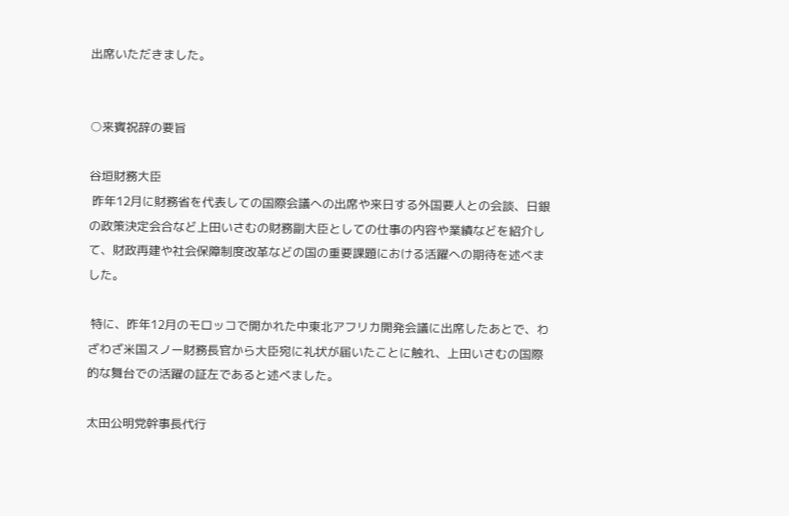出席いただきました。


○来賓祝辞の要旨

谷垣財務大臣
 昨年12月に財務省を代表しての国際会議への出席や来日する外国要人との会談、日銀の政策決定会合など上田いさむの財務副大臣としての仕事の内容や業績などを紹介して、財政再建や社会保障制度改革などの国の重要課題における活躍への期待を述べました。

 特に、昨年12月のモロッコで開かれた中東北アフリカ開発会議に出席したあとで、わざわざ米国スノー財務長官から大臣宛に礼状が届いたことに触れ、上田いさむの国際的な舞台での活躍の証左であると述べました。

太田公明党幹事長代行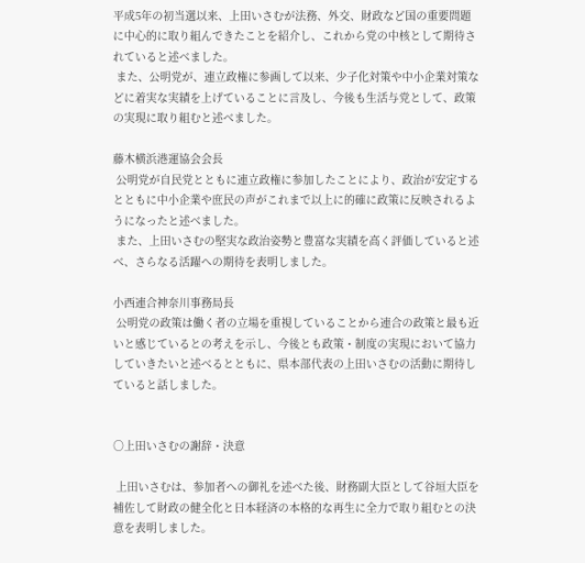平成5年の初当選以来、上田いさむが法務、外交、財政など国の重要問題に中心的に取り組んできたことを紹介し、これから党の中核として期待されていると述べました。
 また、公明党が、連立政権に参画して以来、少子化対策や中小企業対策などに着実な実績を上げていることに言及し、今後も生活与党として、政策の実現に取り組むと述べました。

藤木横浜港運協会会長
 公明党が自民党とともに連立政権に参加したことにより、政治が安定するとともに中小企業や庶民の声がこれまで以上に的確に政策に反映されるようになったと述べました。
 また、上田いさむの堅実な政治姿勢と豊富な実績を高く評価していると述べ、さらなる活躍への期待を表明しました。

小西連合神奈川事務局長
 公明党の政策は働く者の立場を重視していることから連合の政策と最も近いと感じているとの考えを示し、今後とも政策・制度の実現において協力していきたいと述べるとともに、県本部代表の上田いさむの活動に期待していると話しました。


○上田いさむの謝辞・決意

 上田いさむは、参加者への御礼を述べた後、財務副大臣として谷垣大臣を補佐して財政の健全化と日本経済の本格的な再生に全力で取り組むとの決意を表明しました。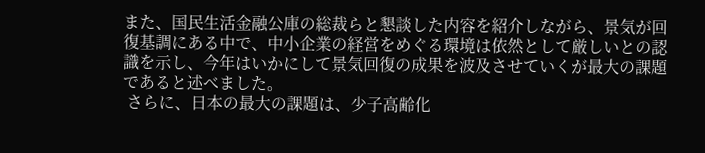また、国民生活金融公庫の総裁らと懇談した内容を紹介しながら、景気が回復基調にある中で、中小企業の経営をめぐる環境は依然として厳しいとの認識を示し、今年はいかにして景気回復の成果を波及させていくが最大の課題であると述べました。
 さらに、日本の最大の課題は、少子高齢化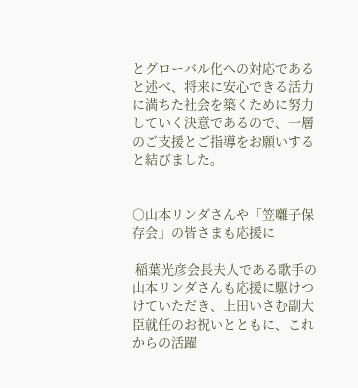とグローバル化への対応であると述べ、将来に安心できる活力に満ちた社会を築くために努力していく決意であるので、一層のご支援とご指導をお願いすると結びました。


○山本リンダさんや「笠囃子保存会」の皆さまも応援に

 稲葉光彦会長夫人である歌手の山本リンダさんも応援に駆けつけていただき、上田いさむ副大臣就任のお祝いとともに、これからの活躍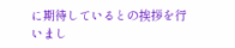に期待しているとの挨拶を行いまし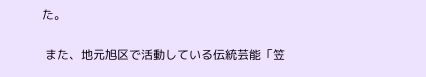た。

 また、地元旭区で活動している伝統芸能「笠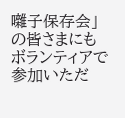囃子保存会」の皆さまにもボランティアで参加いただ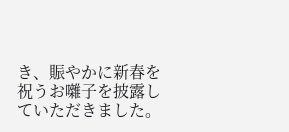き、賑やかに新春を祝うお囃子を披露していただきました。